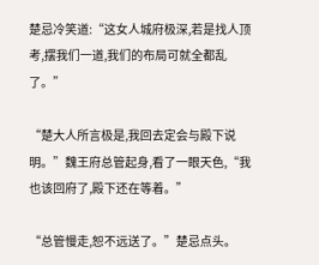楚忌冷笑道:“这女人城府极深,若是找人顶考,摆我们一道,我们的布局可就全都乱了。”

“楚大人所言极是,我回去定会与殿下说明。”魏王府总管起身,看了一眼天色,“我也该回府了,殿下还在等着。”

“总管慢走,恕不远送了。”楚忌点头。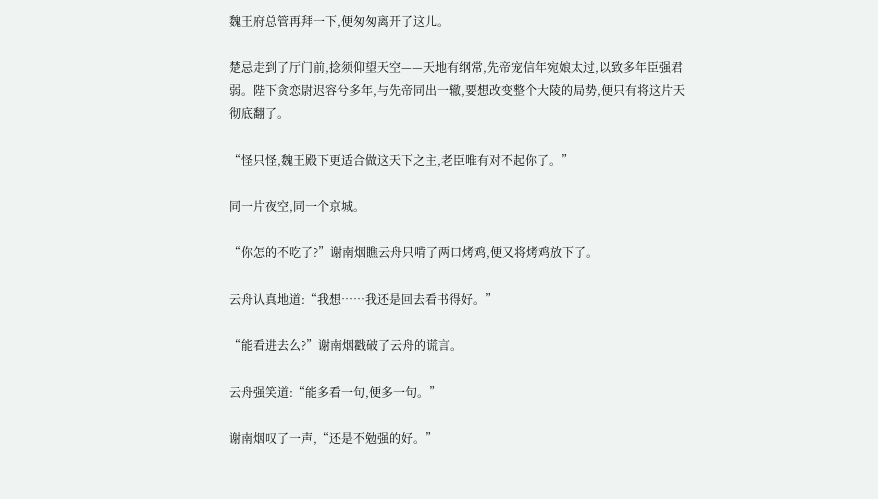魏王府总管再拜一下,便匆匆离开了这儿。

楚忌走到了厅门前,捻须仰望天空——天地有纲常,先帝宠信年宛娘太过,以致多年臣强君弱。陛下贪恋尉迟容兮多年,与先帝同出一辙,要想改变整个大陵的局势,便只有将这片天彻底翻了。

“怪只怪,魏王殿下更适合做这天下之主,老臣唯有对不起你了。”

同一片夜空,同一个京城。

“你怎的不吃了?”谢南烟瞧云舟只啃了两口烤鸡,便又将烤鸡放下了。

云舟认真地道:“我想……我还是回去看书得好。”

“能看进去么?”谢南烟戳破了云舟的谎言。

云舟强笑道:“能多看一句,便多一句。”

谢南烟叹了一声,“还是不勉强的好。”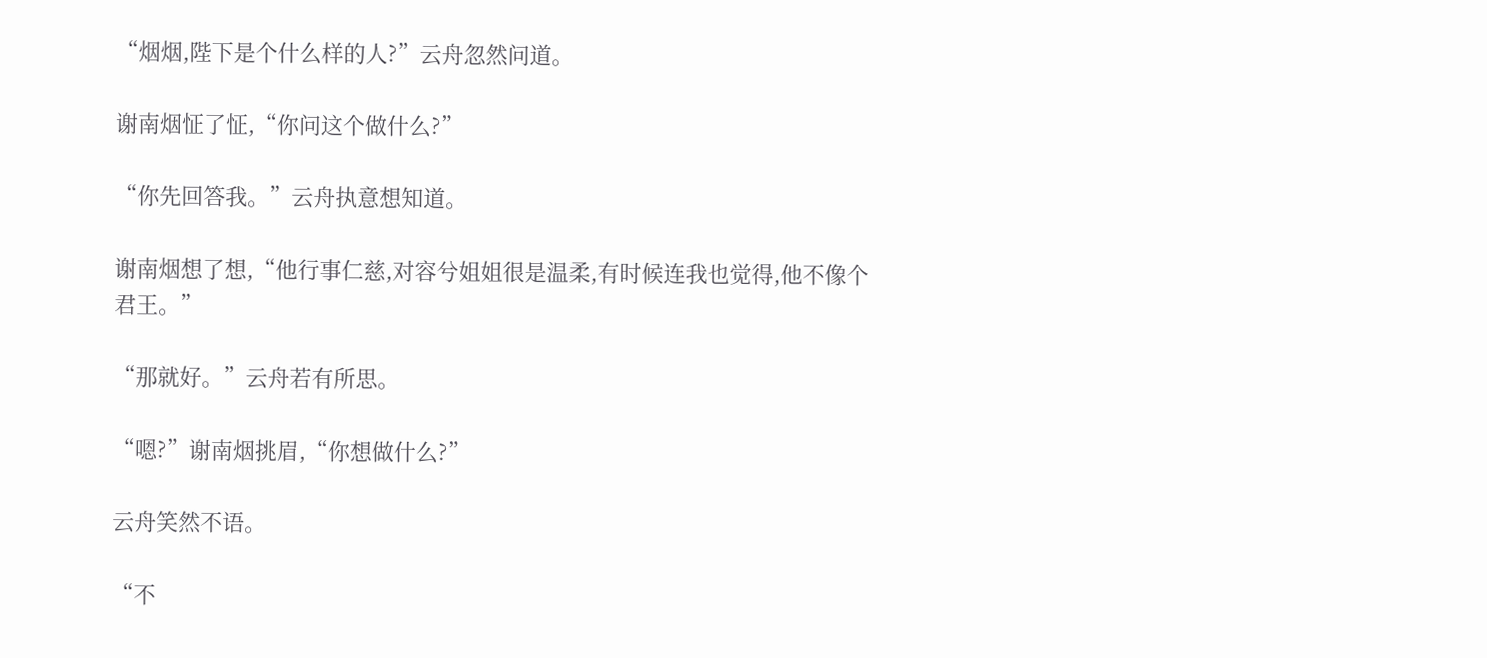“烟烟,陛下是个什么样的人?”云舟忽然问道。

谢南烟怔了怔,“你问这个做什么?”

“你先回答我。”云舟执意想知道。

谢南烟想了想,“他行事仁慈,对容兮姐姐很是温柔,有时候连我也觉得,他不像个君王。”

“那就好。”云舟若有所思。

“嗯?”谢南烟挑眉,“你想做什么?”

云舟笑然不语。

“不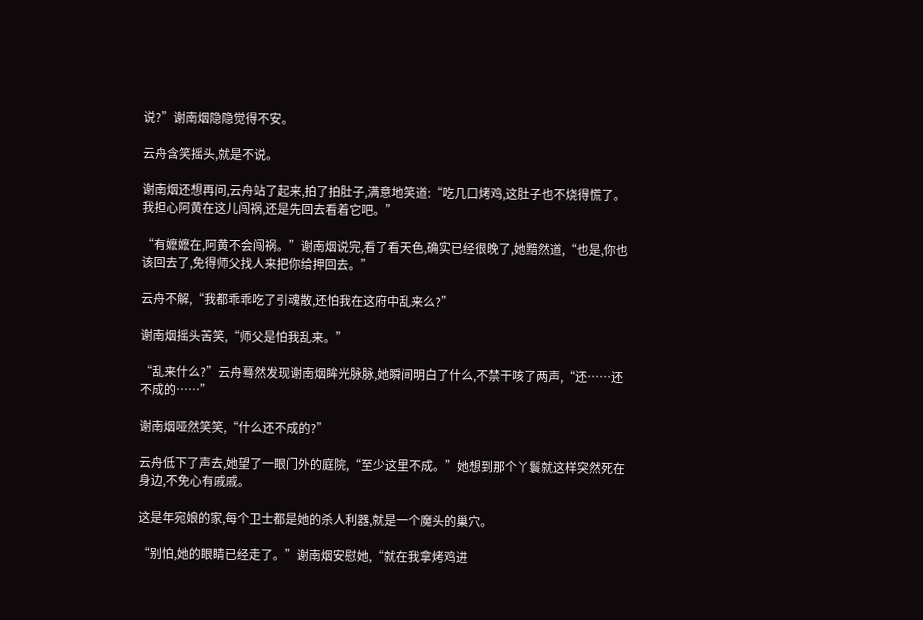说?”谢南烟隐隐觉得不安。

云舟含笑摇头,就是不说。

谢南烟还想再问,云舟站了起来,拍了拍肚子,满意地笑道:“吃几口烤鸡,这肚子也不烧得慌了。我担心阿黄在这儿闯祸,还是先回去看着它吧。”

“有嬷嬷在,阿黄不会闯祸。”谢南烟说完,看了看天色,确实已经很晚了,她黯然道,“也是,你也该回去了,免得师父找人来把你给押回去。”

云舟不解,“我都乖乖吃了引魂散,还怕我在这府中乱来么?”

谢南烟摇头苦笑,“师父是怕我乱来。”

“乱来什么?”云舟蓦然发现谢南烟眸光脉脉,她瞬间明白了什么,不禁干咳了两声,“还……还不成的……”

谢南烟哑然笑笑,“什么还不成的?”

云舟低下了声去,她望了一眼门外的庭院,“至少这里不成。”她想到那个丫鬟就这样突然死在身边,不免心有戚戚。

这是年宛娘的家,每个卫士都是她的杀人利器,就是一个魔头的巢穴。

“别怕,她的眼睛已经走了。”谢南烟安慰她,“就在我拿烤鸡进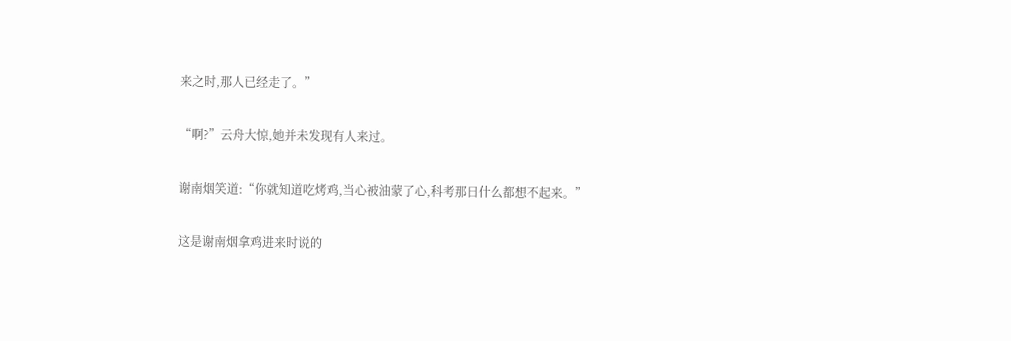来之时,那人已经走了。”

“啊?”云舟大惊,她并未发现有人来过。

谢南烟笑道:“你就知道吃烤鸡,当心被油蒙了心,科考那日什么都想不起来。”

这是谢南烟拿鸡进来时说的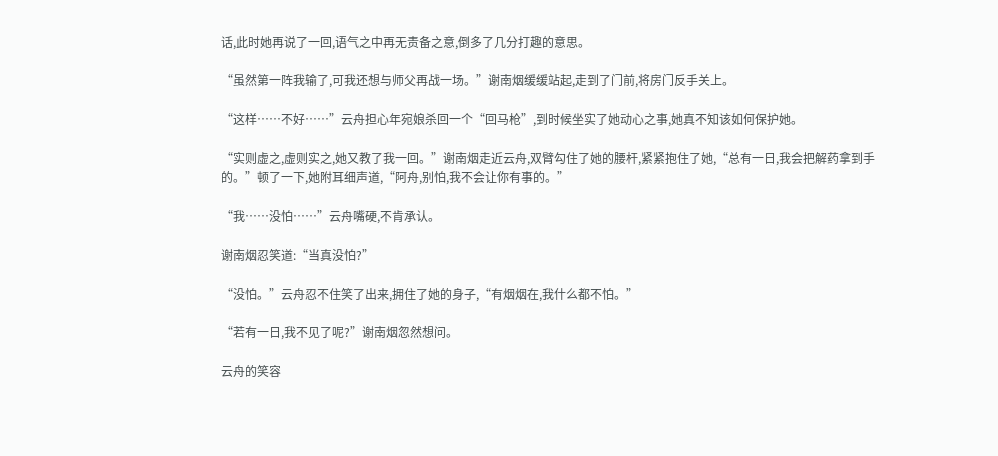话,此时她再说了一回,语气之中再无责备之意,倒多了几分打趣的意思。

“虽然第一阵我输了,可我还想与师父再战一场。”谢南烟缓缓站起,走到了门前,将房门反手关上。

“这样……不好……”云舟担心年宛娘杀回一个“回马枪”,到时候坐实了她动心之事,她真不知该如何保护她。

“实则虚之,虚则实之,她又教了我一回。”谢南烟走近云舟,双臂勾住了她的腰杆,紧紧抱住了她,“总有一日,我会把解药拿到手的。”顿了一下,她附耳细声道,“阿舟,别怕,我不会让你有事的。”

“我……没怕……”云舟嘴硬,不肯承认。

谢南烟忍笑道:“当真没怕?”

“没怕。”云舟忍不住笑了出来,拥住了她的身子,“有烟烟在,我什么都不怕。”

“若有一日,我不见了呢?”谢南烟忽然想问。

云舟的笑容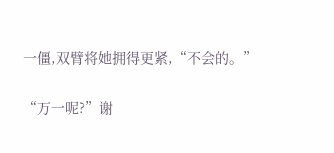一僵,双臂将她拥得更紧,“不会的。”

“万一呢?”谢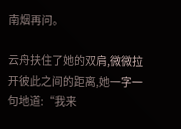南烟再问。

云舟扶住了她的双肩,微微拉开彼此之间的距离,她一字一句地道:“我来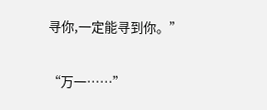寻你,一定能寻到你。”

“万一……”